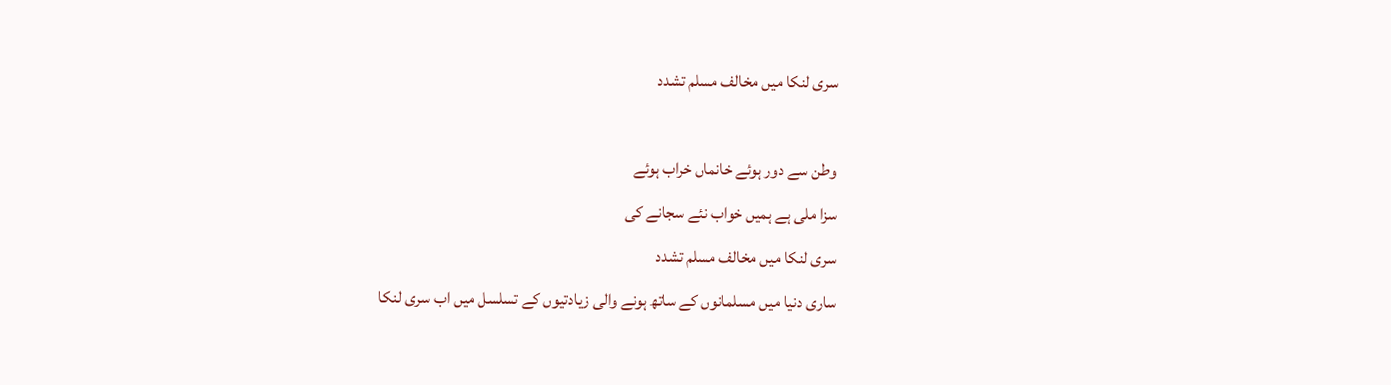سری لنکا میں مخالف مسلم تشدد

وطن سے دور ہوئے خانماں خراب ہوئے
سزا ملی ہے ہمیں خواب نئے سجانے کی
سری لنکا میں مخالف مسلم تشدد
ساری دنیا میں مسلمانوں کے ساتھ ہونے والی زیادتیوں کے تسلسل میں اب سری لنکا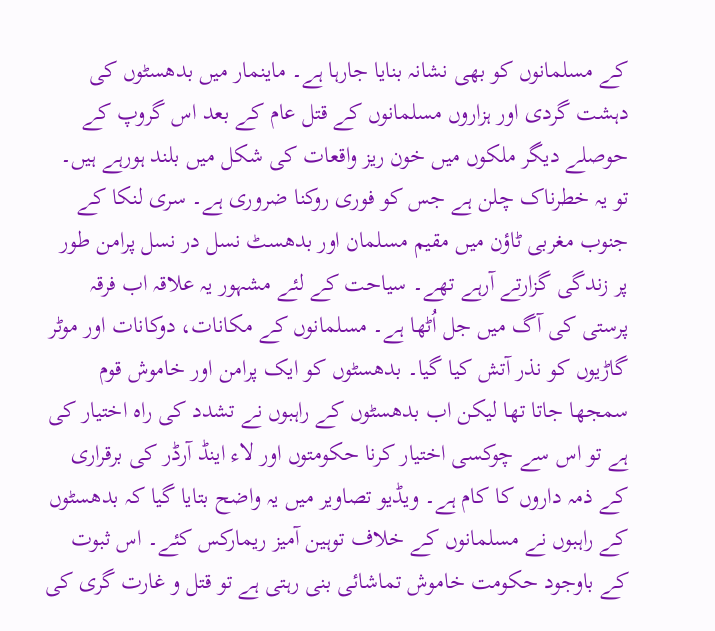کے مسلمانوں کو بھی نشانہ بنایا جارہا ہے۔ ماینمار میں بدھسٹوں کی دہشت گردی اور ہزاروں مسلمانوں کے قتل عام کے بعد اس گروپ کے حوصلے دیگر ملکوں میں خون ریز واقعات کی شکل میں بلند ہورہے ہیں۔ تو یہ خطرناک چلن ہے جس کو فوری روکنا ضروری ہے۔ سری لنکا کے جنوب مغربی ٹاؤن میں مقیم مسلمان اور بدھسٹ نسل در نسل پرامن طور پر زندگی گزارتے آرہے تھے۔ سیاحت کے لئے مشہور یہ علاقہ اب فرقہ پرستی کی آگ میں جل اُٹھا ہے۔ مسلمانوں کے مکانات، دوکانات اور موٹر گاڑیوں کو نذر آتش کیا گیا۔ بدھسٹوں کو ایک پرامن اور خاموش قوم سمجھا جاتا تھا لیکن اب بدھسٹوں کے راہبوں نے تشدد کی راہ اختیار کی ہے تو اس سے چوکسی اختیار کرنا حکومتوں اور لاء اینڈ آرڈر کی برقراری کے ذمہ داروں کا کام ہے۔ ویڈیو تصاویر میں یہ واضح بتایا گیا کہ بدھسٹوں کے راہبوں نے مسلمانوں کے خلاف توہین آمیز ریمارکس کئے۔ اس ثبوت کے باوجود حکومت خاموش تماشائی بنی رہتی ہے تو قتل و غارت گری کی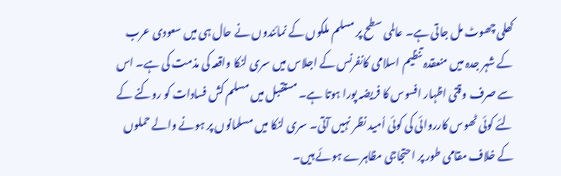کھلی چھوٹ مل جاتی ہے۔ عالمی سطح پر مسلم ملکوں کے نمائندوں نے حال ہی میں سعودی عرب کے شہر جدہ میں منعقدہ تنظیم اسلامی کانفرنس کے اجلاس میں سری لنکا واقعہ کی مذمت کی ہے۔ اس سے صرف وقتی اظہار افسوس کا فریضہ پورا ہوتا ہے۔ مستقبل میں مسلم کش فسادات کو روکنے کے لئے کوئی ٹھوس کارروائی کی کوئی اُمید نظر نہیں آتی۔ سری لنکا میں مسلمانوں پر ہونے والے حملوں کے خلاف مقامی طور پر احتجاجی مظاہرے ہوئے ہیں۔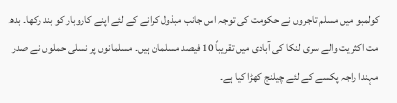کولمبو میں مسلم تاجروں نے حکومت کی توجہ اس جانب مبذول کرانے کے لئے اپنے کاروبار کو بند رکھا۔ بدھ مت اکثریت والے سری لنکا کی آبادی میں تقریباً 10 فیصد مسلمان ہیں۔ مسلمانوں پر نسلی حملوں نے صدر مہندا راجہ پکسے کے لئے چیلنج کھڑا کیا ہے۔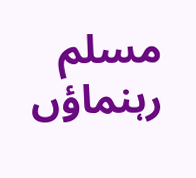مسلم رہنماؤں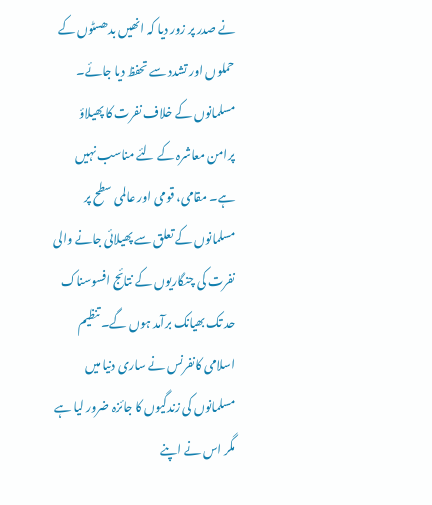نے صدر پر زور دیا کہ انھیں بدھسٹوں کے حملوں اور تشدد سے تحفظ دیا جائے۔ مسلمانوں کے خلاف نفرت کا پھیلاؤ پرامن معاشرہ کے لئے مناسب نہیں ہے۔ مقامی، قومی اور عالمی سطح پر مسلمانوں کے تعلق سے پھیلائی جانے والی نفرت کی چنگاریوں کے نتائج افسوسناک حد تک بھیانک برآمد ہوں گے۔ تنظیم اسلامی کانفرنس نے ساری دنیا میں مسلمانوں کی زندگیوں کا جائزہ ضرور لیا ہے مگر اس نے اپنے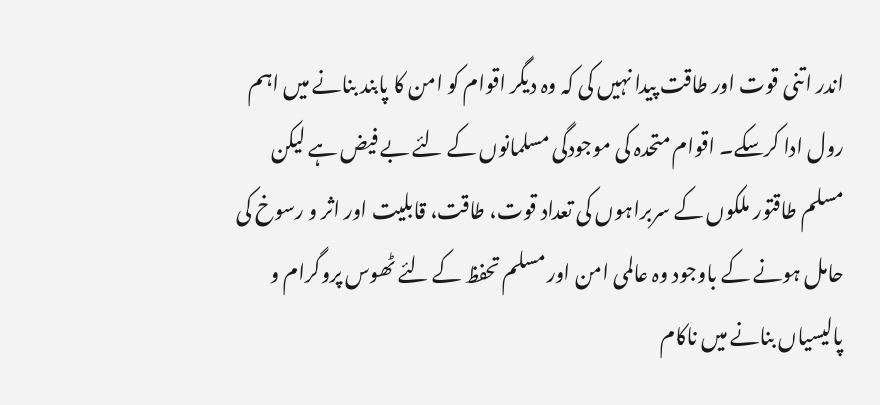اندر اتنی قوت اور طاقت پیدا نہیں کی کہ وہ دیگر اقوام کو امن کا پابند بنانے میں اہم رول ادا کرسکے۔ اقوام متحدہ کی موجودگی مسلمانوں کے لئے بے فیض ہے لیکن مسلم طاقتور ملکوں کے سربراہوں کی تعداد قوت، طاقت، قابلیت اور اثر و رسوخ کی حامل ہونے کے باوجود وہ عالمی امن اور مسلم تحفظ کے لئے ٹھوس پروگرام و پالیسیاں بنانے میں ناکام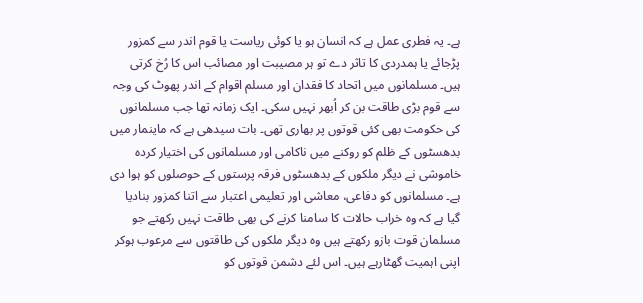ہے۔ یہ فطری عمل ہے کہ انسان ہو یا کوئی ریاست یا قوم اندر سے کمزور پڑجائے یا ہمدردی کا تاثر دے تو ہر مصیبت اور مصائب اس کا رُخ کرتی ہیں۔ مسلمانوں میں اتحاد کا فقدان اور مسلم اقوام کے اندر پھوٹ کی وجہ سے قوم بڑی طاقت بن کر اُبھر نہیں سکی۔ ایک زمانہ تھا جب مسلمانوں کی حکومت بھی کئی قوتوں پر بھاری تھی۔ بات سیدھی ہے کہ ماینمار میں بدھسٹوں کے ظلم کو روکنے میں ناکامی اور مسلمانوں کی اختیار کردہ خاموشی نے دیگر ملکوں کے بدھسٹوں فرقہ پرستوں کے حوصلوں کو ہوا دی ہے۔ مسلمانوں کو دفاعی، معاشی اور تعلیمی اعتبار سے اتنا کمزور بنادیا گیا ہے کہ وہ خراب حالات کا سامنا کرنے کی بھی طاقت نہیں رکھتے جو مسلمان قوت بازو رکھتے ہیں وہ دیگر ملکوں کی طاقتوں سے مرعوب ہوکر اپنی اہمیت گھٹارہے ہیں۔ اس لئے دشمن قوتوں کو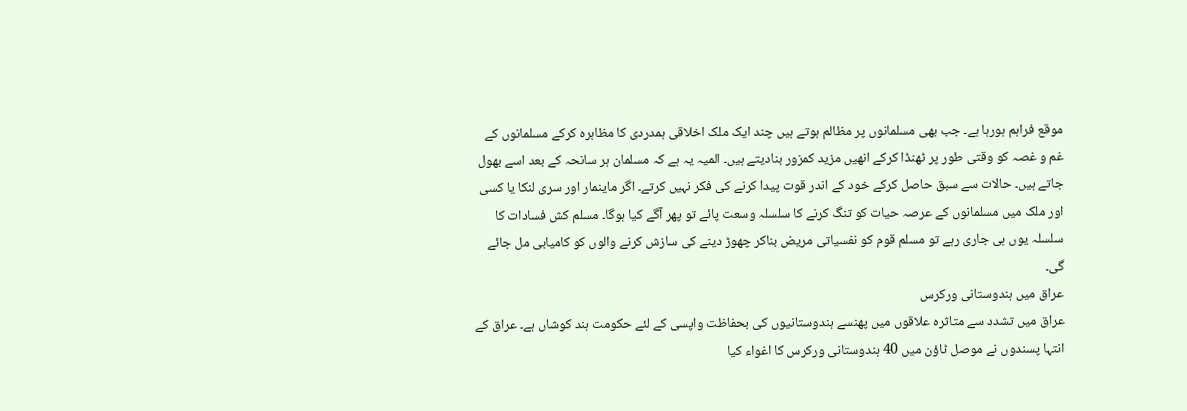موقع فراہم ہورہا ہے۔ جب بھی مسلمانوں پر مظالم ہوتے ہیں چند ایک ملک اخلاقی ہمدردی کا مظاہرہ کرکے مسلمانوں کے غم و غصہ کو وقتی طور پر ٹھنڈا کرکے انھیں مزید کمزور بنادیتے ہیں۔ المیہ یہ ہے کہ مسلمان ہر سانحہ کے بعد اسے بھول جاتے ہیں۔ حالات سے سبق حاصل کرکے خود کے اندر قوت پیدا کرنے کی فکر نہیں کرتے۔ اگر ماینمار اور سری لنکا یا کسی اور ملک میں مسلمانوں کے عرصہ حیات کو تنگ کرنے کا سلسلہ وسعت پائے تو پھر آگے کیا ہوگا۔ مسلم کش فسادات کا سلسلہ یوں ہی جاری رہے تو مسلم قوم کو نفسیاتی مریض بناکر چھوڑ دینے کی سازش کرنے والوں کو کامیابی مل جائے گی۔
عراق میں ہندوستانی ورکرس
عراق میں تشدد سے متاثرہ علاقوں میں پھنسے ہندوستانیوں کی بحفاظت واپسی کے لئے حکومت ہند کوشاں ہے۔ عراق کے انتہا پسندوں نے موصل ٹاؤن میں 40 ہندوستانی ورکرس کا اغواء کیا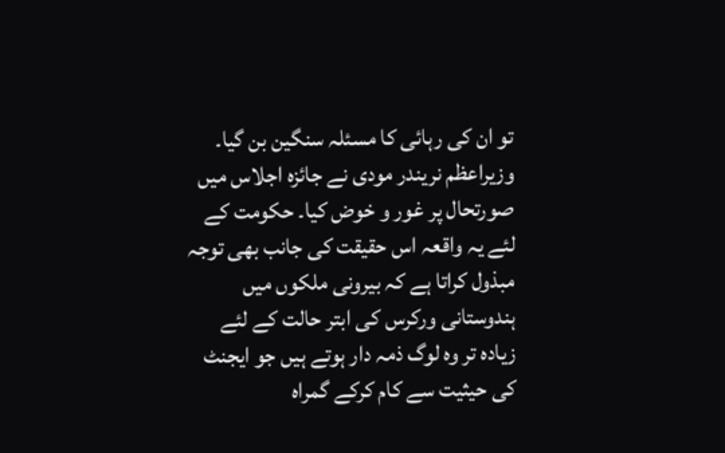تو ان کی رہائی کا مسئلہ سنگین بن گیا۔ وزیراعظم نریندر مودی نے جائزہ اجلاس میں صورتحال پر غور و خوض کیا۔ حکومت کے لئے یہ واقعہ اس حقیقت کی جانب بھی توجہ مبذول کراتا ہے کہ بیرونی ملکوں میں ہندوستانی ورکرس کی ابتر حالت کے لئے زیادہ تر وہ لوگ ذمہ دار ہوتے ہیں جو ایجنٹ کی حیثیت سے کام کرکے گمراہ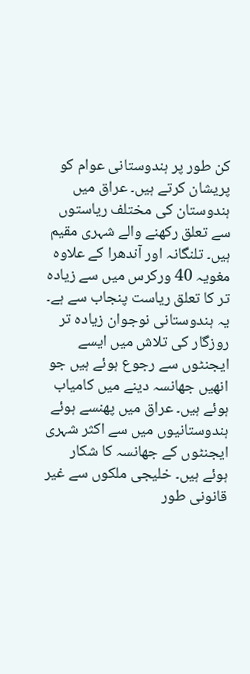کن طور پر ہندوستانی عوام کو پریشان کرتے ہیں۔ عراق میں ہندوستان کی مختلف ریاستوں سے تعلق رکھنے والے شہری مقیم ہیں۔ تلنگانہ اور آندھرا کے علاوہ مغویہ 40 ورکرس میں سے زیادہ تر کا تعلق ریاست پنجاب سے ہے۔ یہ ہندوستانی نوجوان زیادہ تر روزگار کی تلاش میں ایسے ایجنٹوں سے رجوع ہوئے ہیں جو انھیں جھانسہ دینے میں کامیاب ہوئے ہیں۔ عراق میں پھنسے ہوئے ہندوستانیوں میں سے اکثر شہری ایجنٹوں کے جھانسہ کا شکار ہوئے ہیں۔ خلیجی ملکوں سے غیر قانونی طور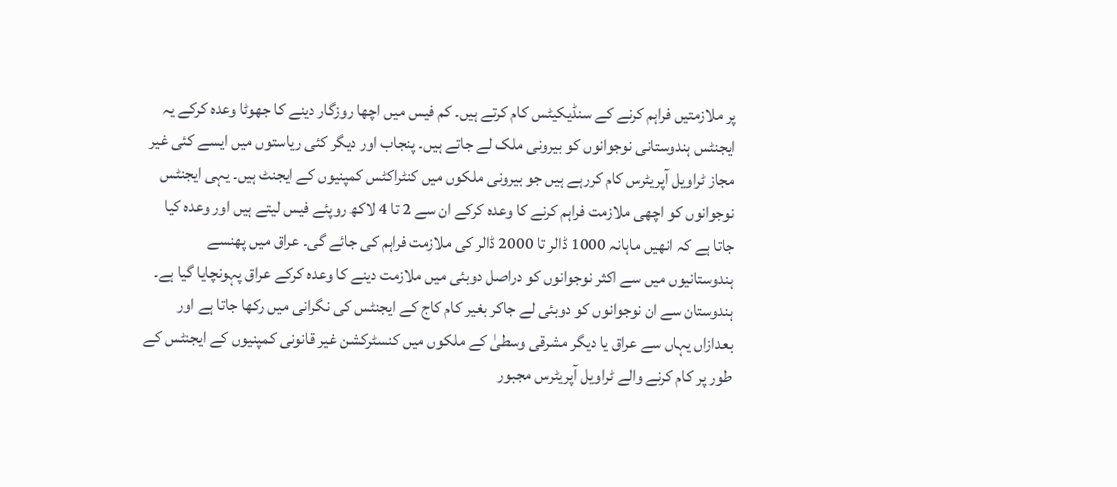پر ملازمتیں فراہم کرنے کے سنڈیکیٹس کام کرتے ہیں۔ کم فیس میں اچھا روزگار دینے کا جھوٹا وعدہ کرکے یہ ایجنٹس ہندوستانی نوجوانوں کو بیرونی ملک لے جاتے ہیں۔ پنجاب اور دیگر کئی ریاستوں میں ایسے کئی غیر مجاز ٹراویل آپریٹرس کام کررہے ہیں جو بیرونی ملکوں میں کنٹراکٹس کمپنیوں کے ایجنٹ ہیں۔ یہی ایجنٹس نوجوانوں کو اچھی ملازمت فراہم کرنے کا وعدہ کرکے ان سے 2 تا 4 لاکھ روپئے فیس لیتے ہیں اور وعدہ کیا جاتا ہے کہ انھیں ماہانہ 1000 ڈالر تا 2000 ڈالر کی ملازمت فراہم کی جائے گی۔ عراق میں پھنسے ہندوستانیوں میں سے اکثر نوجوانوں کو دراصل دوبئی میں ملازمت دینے کا وعدہ کرکے عراق پہونچایا گیا ہے۔ ہندوستان سے ان نوجوانوں کو دوبئی لے جاکر بغیر کام کاج کے ایجنٹس کی نگرانی میں رکھا جاتا ہے اور بعدازاں یہاں سے عراق یا دیگر مشرقی وسطیٰ کے ملکوں میں کنسٹرکشن غیر قانونی کمپنیوں کے ایجنٹس کے طور پر کام کرنے والے ٹراویل آپریٹرس مجبور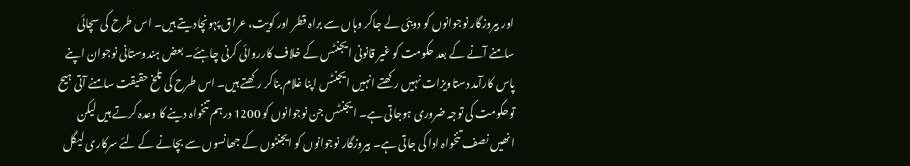اور بیروزگار نوجوانوں کو دوبئی لے جاکر وہاں سے براہ قطر اور کویت، عراق پہونچادیتے ہیں۔ اس طرح کی سچائی سامنے آنے کے بعد حکومت کو غیر قانونی ایجنٹس کے خلاف کارروائی کرنی چاہئے۔ بعض ہندوستانی نوجوان اپنے پاس کارآمد دستاویزات نہیں رکھتے انہیں ایجنٹس اپنا غلام بناکر رکھتے ہیں۔ اس طرح کی تلخ حقیقت سامنے آتی ہیح توحکومت کی توجہ ضروری ہوجاتی ہے۔ ایجنٹس جن نوجوانوں کو 1200 درہم تنخواہ دینے کا وعدہ کرتے ہیں لیکن انھیں نصف تنخواہ ادا کی جاتی ہے۔ بیروزگار نوجوانوں کو ایجنٹوں کے جھانسوں سے بچانے کے لئے سرکاری لیگل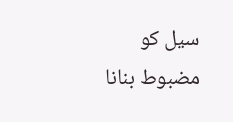سیل کو مضبوط بنانا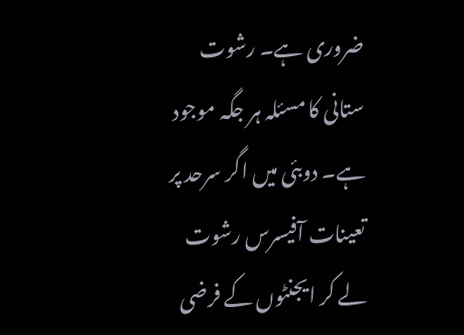ضروری ہے۔ رشوت ستانی کا مسئلہ ہر جگہ موجود ہے۔ دوبئی میں اگر سرحد پر تعینات آفیسرس رشوت لے کر ایجنٹوں کے فرضی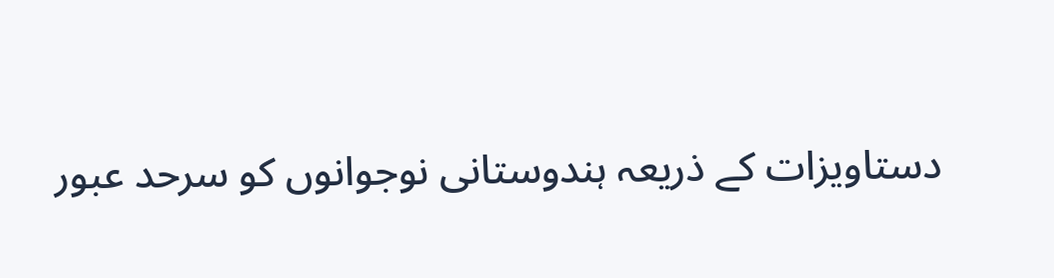دستاویزات کے ذریعہ ہندوستانی نوجوانوں کو سرحد عبور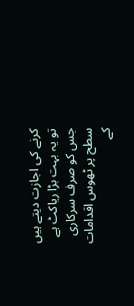کرنے کی اجازت دیتے ہیں تو یہ بہت بڑا ریاکٹ ہے جس کو صرف سرکاری سطح پر ٹھوس اقدامات کے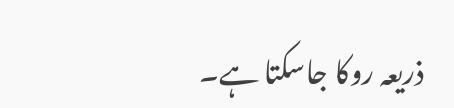ذریعہ روکا جاسکتا ہے۔